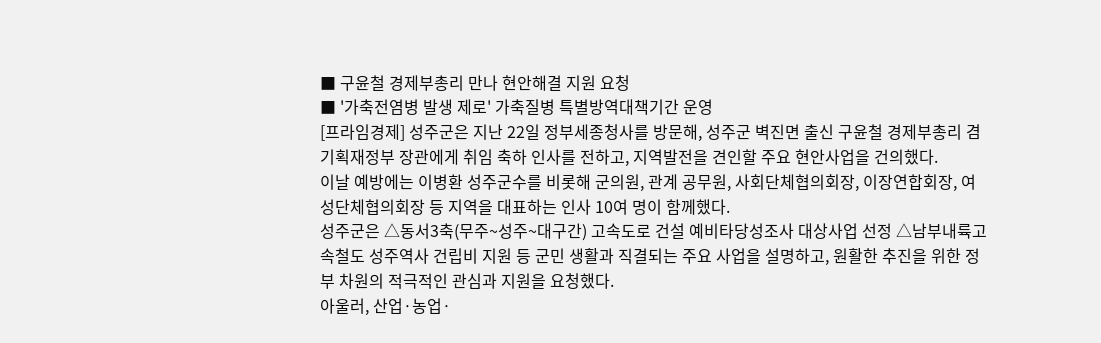■ 구윤철 경제부총리 만나 현안해결 지원 요청
■ '가축전염병 발생 제로' 가축질병 특별방역대책기간 운영
[프라임경제] 성주군은 지난 22일 정부세종청사를 방문해, 성주군 벽진면 출신 구윤철 경제부총리 겸 기획재정부 장관에게 취임 축하 인사를 전하고, 지역발전을 견인할 주요 현안사업을 건의했다.
이날 예방에는 이병환 성주군수를 비롯해 군의원, 관계 공무원, 사회단체협의회장, 이장연합회장, 여성단체협의회장 등 지역을 대표하는 인사 10여 명이 함께했다.
성주군은 △동서3축(무주~성주~대구간) 고속도로 건설 예비타당성조사 대상사업 선정 △남부내륙고속철도 성주역사 건립비 지원 등 군민 생활과 직결되는 주요 사업을 설명하고, 원활한 추진을 위한 정부 차원의 적극적인 관심과 지원을 요청했다.
아울러, 산업·농업·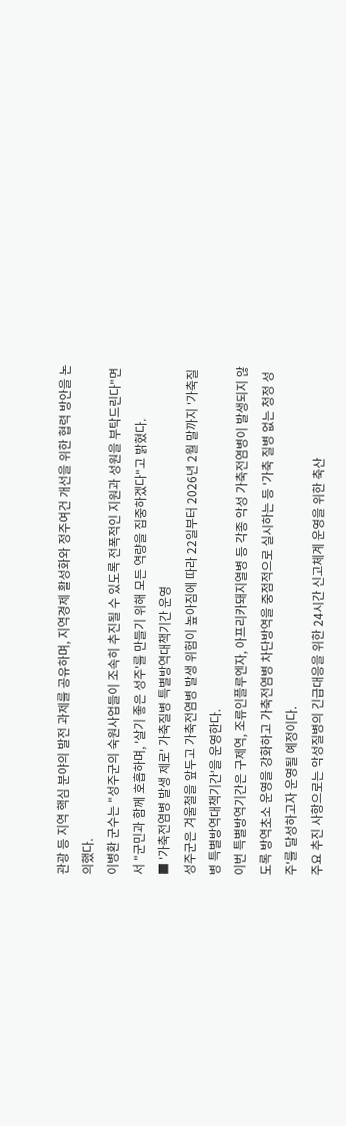관광 등 지역 핵심 분야의 발전 과제를 공유하며, 지역경제 활성화와 정주여건 개선을 위한 협력 방안을 논의했다.
이병환 군수는 "성주군의 숙원사업들이 조속히 추진될 수 있도록 전폭적인 지원과 성원을 부탁드린다"면서 "군민과 함께 호흡하며, '살기 좋은 성주'를 만들기 위해 모든 역량을 집중하겠다"고 밝혔다.
■ '가축전염병 발생 제로' 가축질병 특별방역대책기간 운영
성주군은 겨울철을 앞두고 가축전염병 발생 위험이 높아짐에 따라 22일부터 2026년 2월 말까지 '가축질병 특별방역대책기간'을 운영한다.
이번 특별방역기간은 구제역, 조류인플루엔자, 아프리카돼지열병 등 각종 악성 가축전염병이 발생되지 않도록 방역초소 운영을 강화하고 가축전염병 차단방역을 중점적으로 실시하는 등 '가축 질병 없는 청정 성주'를 달성하고자 운영될 예정이다.
주요 추진 사항으로는 악성질병의 긴급대응을 위한 24시간 신고체계 운영을 위한 축산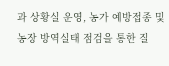과 상황실 운영, 농가 예방접종 및 농장 방역실태 점검을 통한 질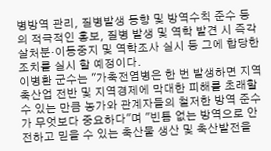병방역 관리, 질병발생 동향 및 방역수칙 준수 등의 적극적인 홍보, 질병 발생 및 역학 발견 시 즉각 살처분·이동중지 및 역학조사 실시 등 그에 합당한 조치를 실시 할 예정이다.
이병환 군수는 "가축전염병은 한 번 발생하면 지역 축산업 전반 및 지역경제에 막대한 피해를 초래할 수 있는 만큼 농가와 관계자들의 철저한 방역 준수가 무엇보다 중요하다"며 "빈틈 없는 방역으로 안전하고 믿을 수 있는 축산물 생산 및 축산발전을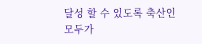달성 할 수 있도록 축산인 모두가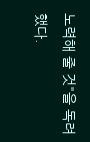노력해 줄 것"을 독려했다.